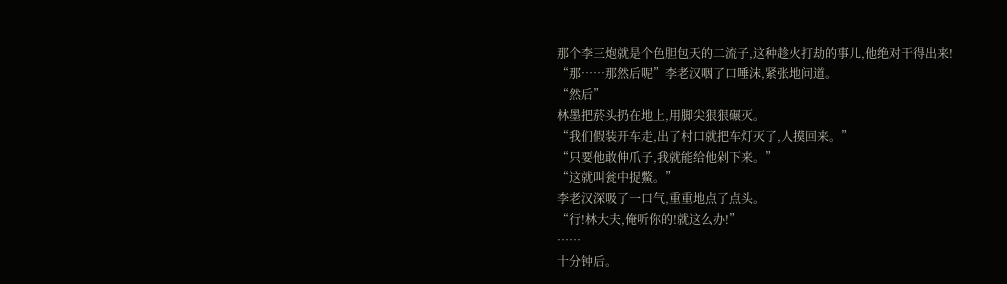那个李三炮就是个色胆包天的二流子,这种趁火打劫的事儿,他绝对干得出来!
“那……那然后呢”李老汉咽了口唾沫,紧张地问道。
“然后”
林墨把菸头扔在地上,用脚尖狠狠碾灭。
“我们假装开车走,出了村口就把车灯灭了,人摸回来。”
“只要他敢伸爪子,我就能给他剁下来。”
“这就叫瓮中捉鱉。”
李老汉深吸了一口气,重重地点了点头。
“行!林大夫,俺听你的!就这么办!”
……
十分钟后。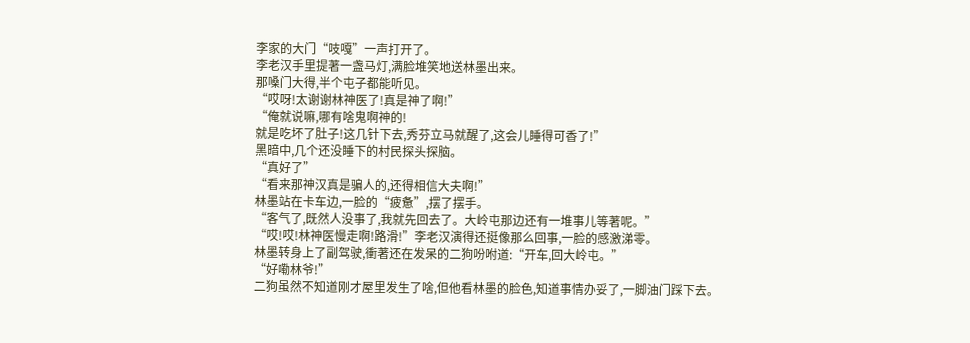李家的大门“吱嘎”一声打开了。
李老汉手里提著一盏马灯,满脸堆笑地送林墨出来。
那嗓门大得,半个屯子都能听见。
“哎呀!太谢谢林神医了!真是神了啊!”
“俺就说嘛,哪有啥鬼啊神的!
就是吃坏了肚子!这几针下去,秀芬立马就醒了,这会儿睡得可香了!”
黑暗中,几个还没睡下的村民探头探脑。
“真好了”
“看来那神汉真是骗人的,还得相信大夫啊!”
林墨站在卡车边,一脸的“疲惫”,摆了摆手。
“客气了,既然人没事了,我就先回去了。大岭屯那边还有一堆事儿等著呢。”
“哎!哎!林神医慢走啊!路滑!”李老汉演得还挺像那么回事,一脸的感激涕零。
林墨转身上了副驾驶,衝著还在发呆的二狗吩咐道:“开车,回大岭屯。”
“好嘞林爷!”
二狗虽然不知道刚才屋里发生了啥,但他看林墨的脸色,知道事情办妥了,一脚油门踩下去。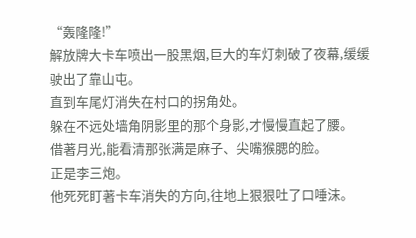“轰隆隆!”
解放牌大卡车喷出一股黑烟,巨大的车灯刺破了夜幕,缓缓驶出了靠山屯。
直到车尾灯消失在村口的拐角处。
躲在不远处墙角阴影里的那个身影,才慢慢直起了腰。
借著月光,能看清那张满是麻子、尖嘴猴腮的脸。
正是李三炮。
他死死盯著卡车消失的方向,往地上狠狠吐了口唾沫。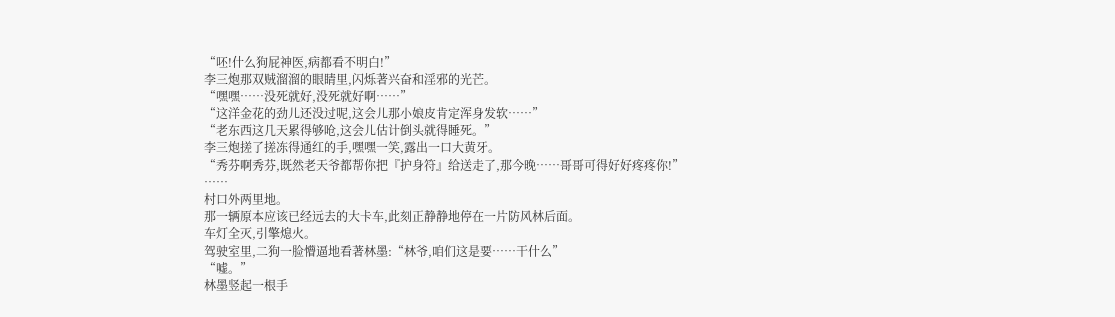“呸!什么狗屁神医,病都看不明白!”
李三炮那双贼溜溜的眼睛里,闪烁著兴奋和淫邪的光芒。
“嘿嘿……没死就好,没死就好啊……”
“这洋金花的劲儿还没过呢,这会儿那小娘皮肯定浑身发软……”
“老东西这几天累得够呛,这会儿估计倒头就得睡死。”
李三炮搓了搓冻得通红的手,嘿嘿一笑,露出一口大黄牙。
“秀芬啊秀芬,既然老天爷都帮你把『护身符』给送走了,那今晚……哥哥可得好好疼疼你!”
……
村口外两里地。
那一辆原本应该已经远去的大卡车,此刻正静静地停在一片防风林后面。
车灯全灭,引擎熄火。
驾驶室里,二狗一脸懵逼地看著林墨:“林爷,咱们这是要……干什么”
“嘘。”
林墨竖起一根手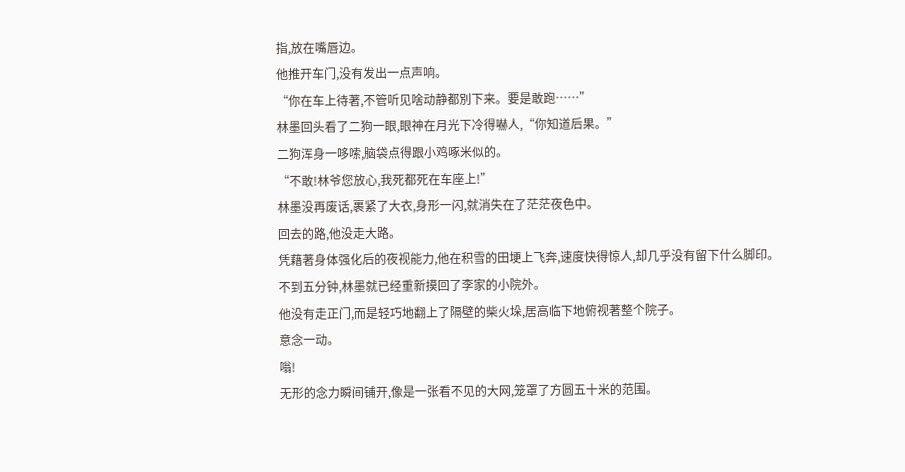指,放在嘴唇边。
他推开车门,没有发出一点声响。
“你在车上待著,不管听见啥动静都別下来。要是敢跑……”
林墨回头看了二狗一眼,眼神在月光下冷得嚇人,“你知道后果。”
二狗浑身一哆嗦,脑袋点得跟小鸡啄米似的。
“不敢!林爷您放心,我死都死在车座上!”
林墨没再废话,裹紧了大衣,身形一闪,就消失在了茫茫夜色中。
回去的路,他没走大路。
凭藉著身体强化后的夜视能力,他在积雪的田埂上飞奔,速度快得惊人,却几乎没有留下什么脚印。
不到五分钟,林墨就已经重新摸回了李家的小院外。
他没有走正门,而是轻巧地翻上了隔壁的柴火垛,居高临下地俯视著整个院子。
意念一动。
嗡!
无形的念力瞬间铺开,像是一张看不见的大网,笼罩了方圆五十米的范围。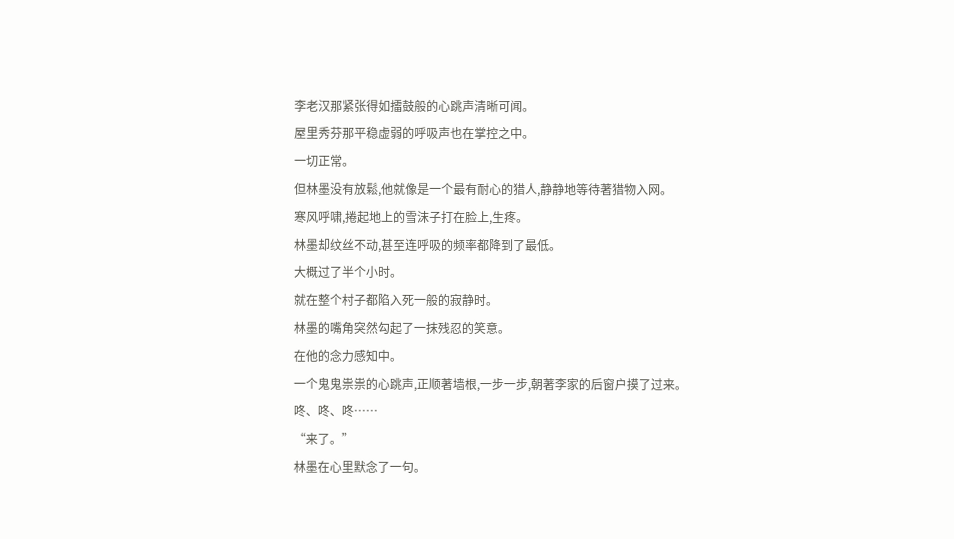李老汉那紧张得如擂鼓般的心跳声清晰可闻。
屋里秀芬那平稳虚弱的呼吸声也在掌控之中。
一切正常。
但林墨没有放鬆,他就像是一个最有耐心的猎人,静静地等待著猎物入网。
寒风呼啸,捲起地上的雪沫子打在脸上,生疼。
林墨却纹丝不动,甚至连呼吸的频率都降到了最低。
大概过了半个小时。
就在整个村子都陷入死一般的寂静时。
林墨的嘴角突然勾起了一抹残忍的笑意。
在他的念力感知中。
一个鬼鬼祟祟的心跳声,正顺著墙根,一步一步,朝著李家的后窗户摸了过来。
咚、咚、咚……
“来了。”
林墨在心里默念了一句。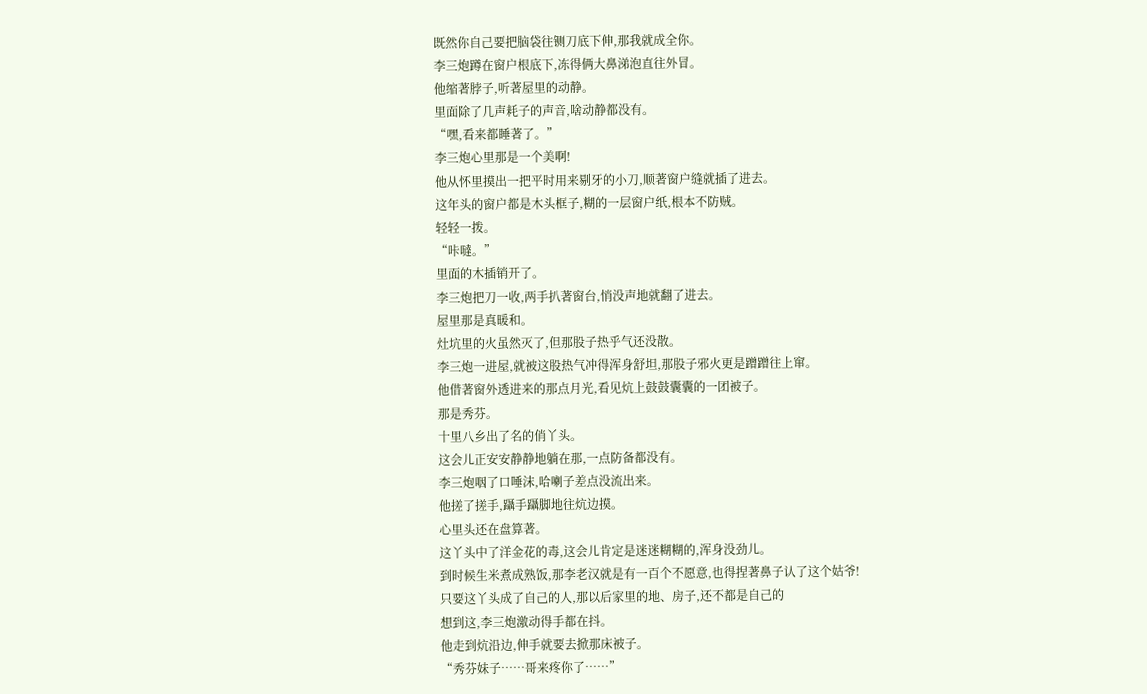既然你自己要把脑袋往铡刀底下伸,那我就成全你。
李三炮蹲在窗户根底下,冻得俩大鼻涕泡直往外冒。
他缩著脖子,听著屋里的动静。
里面除了几声耗子的声音,啥动静都没有。
“嘿,看来都睡著了。”
李三炮心里那是一个美啊!
他从怀里摸出一把平时用来剔牙的小刀,顺著窗户缝就插了进去。
这年头的窗户都是木头框子,糊的一层窗户纸,根本不防贼。
轻轻一拨。
“咔噠。”
里面的木插销开了。
李三炮把刀一收,两手扒著窗台,悄没声地就翻了进去。
屋里那是真暖和。
灶坑里的火虽然灭了,但那股子热乎气还没散。
李三炮一进屋,就被这股热气冲得浑身舒坦,那股子邪火更是蹭蹭往上窜。
他借著窗外透进来的那点月光,看见炕上鼓鼓囊囊的一团被子。
那是秀芬。
十里八乡出了名的俏丫头。
这会儿正安安静静地躺在那,一点防备都没有。
李三炮咽了口唾沫,哈喇子差点没流出来。
他搓了搓手,躡手躡脚地往炕边摸。
心里头还在盘算著。
这丫头中了洋金花的毒,这会儿肯定是迷迷糊糊的,浑身没劲儿。
到时候生米煮成熟饭,那李老汉就是有一百个不愿意,也得捏著鼻子认了这个姑爷!
只要这丫头成了自己的人,那以后家里的地、房子,还不都是自己的
想到这,李三炮激动得手都在抖。
他走到炕沿边,伸手就要去掀那床被子。
“秀芬妹子……哥来疼你了……”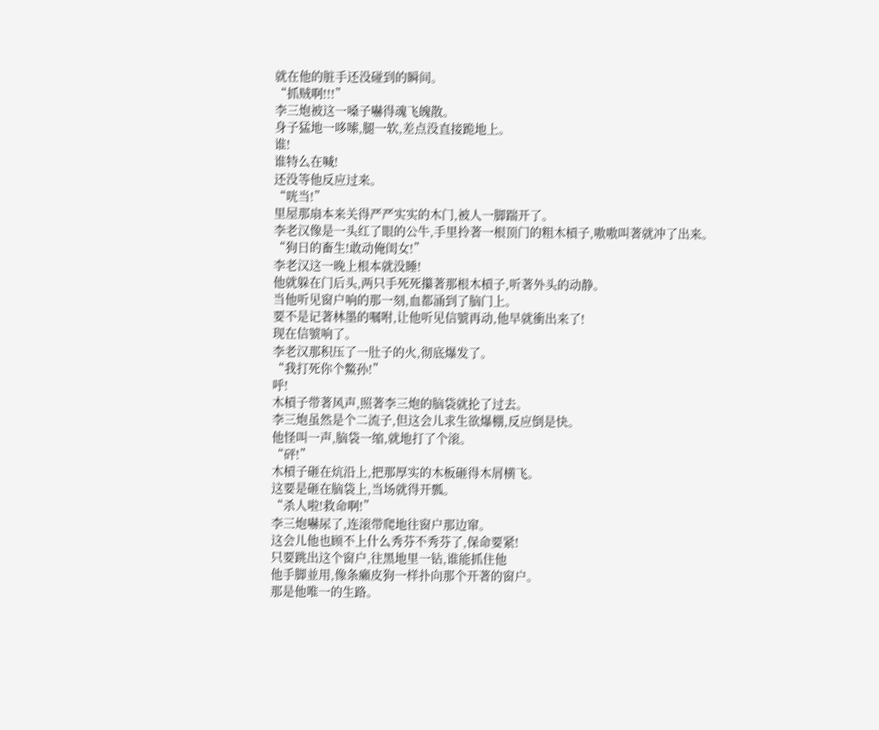就在他的脏手还没碰到的瞬间。
“抓贼啊!!!”
李三炮被这一嗓子嚇得魂飞魄散。
身子猛地一哆嗦,腿一软,差点没直接跪地上。
谁!
谁特么在喊!
还没等他反应过来。
“咣当!”
里屋那扇本来关得严严实实的木门,被人一脚踹开了。
李老汉像是一头红了眼的公牛,手里拎著一根顶门的粗木槓子,嗷嗷叫著就冲了出来。
“狗日的畜生!敢动俺闺女!”
李老汉这一晚上根本就没睡!
他就躲在门后头,两只手死死攥著那根木槓子,听著外头的动静。
当他听见窗户响的那一刻,血都涌到了脑门上。
要不是记著林墨的嘱咐,让他听见信號再动,他早就衝出来了!
现在信號响了。
李老汉那积压了一肚子的火,彻底爆发了。
“我打死你个鱉孙!”
呼!
木槓子带著风声,照著李三炮的脑袋就抡了过去。
李三炮虽然是个二流子,但这会儿求生欲爆棚,反应倒是快。
他怪叫一声,脑袋一缩,就地打了个滚。
“砰!”
木槓子砸在炕沿上,把那厚实的木板砸得木屑横飞。
这要是砸在脑袋上,当场就得开瓢。
“杀人啦!救命啊!”
李三炮嚇尿了,连滚带爬地往窗户那边窜。
这会儿他也顾不上什么秀芬不秀芬了,保命要紧!
只要跳出这个窗户,往黑地里一钻,谁能抓住他
他手脚並用,像条癩皮狗一样扑向那个开著的窗户。
那是他唯一的生路。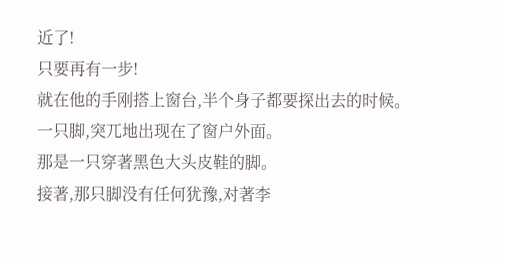近了!
只要再有一步!
就在他的手刚搭上窗台,半个身子都要探出去的时候。
一只脚,突兀地出现在了窗户外面。
那是一只穿著黑色大头皮鞋的脚。
接著,那只脚没有任何犹豫,对著李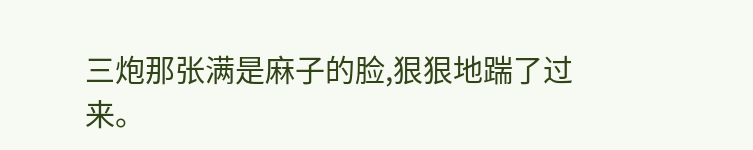三炮那张满是麻子的脸,狠狠地踹了过来。